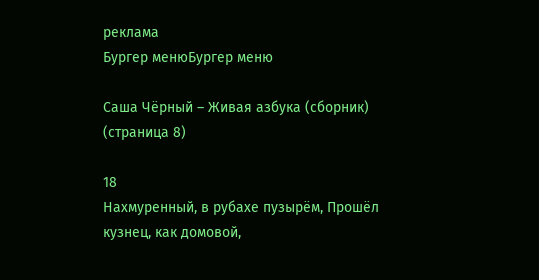реклама
Бургер менюБургер меню

Саша Чёрный – Живая азбука (сборник) (страница 8)

18
Нахмуренный, в рубахе пузырём, Прошёл кузнец, как домовой,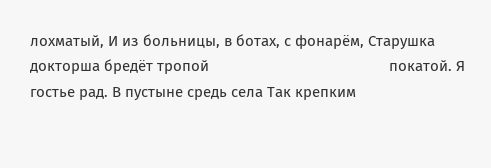лохматый, И из больницы, в ботах, с фонарём, Старушка докторша бредёт тропой                                             покатой. Я гостье рад. В пустыне средь села Так крепким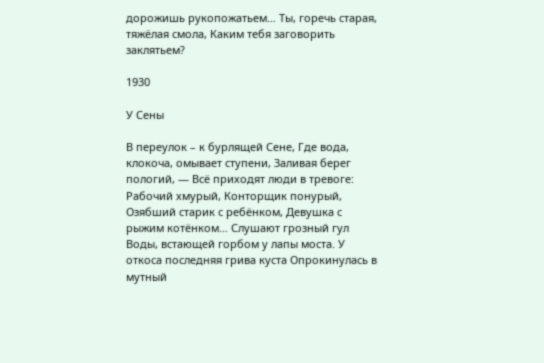дорожишь рукопожатьем… Ты, горечь старая, тяжёлая смола, Каким тебя заговорить заклятьем?

1930

У Сены

В переулок – к бурлящей Сене, Где вода, клокоча, омывает ступени, Заливая берег пологий, — Всё приходят люди в тревоге: Рабочий хмурый, Конторщик понурый, Озябший старик с ребёнком, Девушка с рыжим котёнком… Слушают грозный гул Воды, встающей горбом у лапы моста. У откоса последняя грива куста Опрокинулась в мутный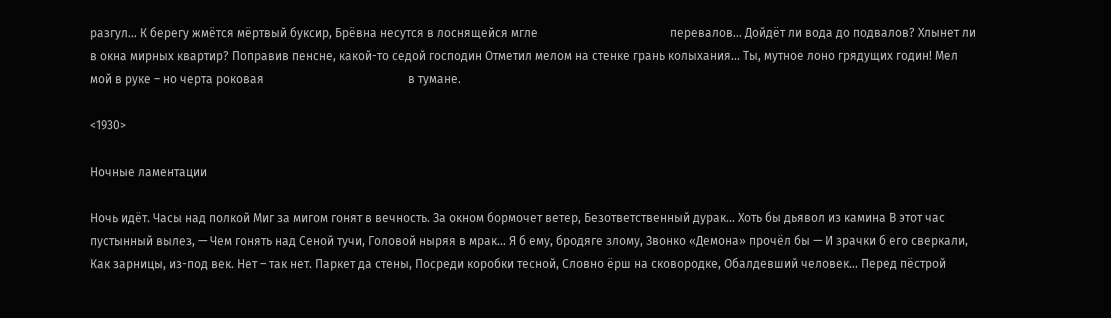разгул… К берегу жмётся мёртвый буксир, Брёвна несутся в лоснящейся мгле                                            перевалов… Дойдёт ли вода до подвалов? Хлынет ли в окна мирных квартир? Поправив пенсне, какой-то седой господин Отметил мелом на стенке грань колыхания… Ты, мутное лоно грядущих годин! Мел мой в руке – но черта роковая                                                в тумане.

<1930>

Ночные ламентации

Ночь идёт. Часы над полкой Миг за мигом гонят в вечность. За окном бормочет ветер, Безответственный дурак… Хоть бы дьявол из камина В этот час пустынный вылез, — Чем гонять над Сеной тучи, Головой ныряя в мрак… Я б ему, бродяге злому, Звонко «Демона» прочёл бы — И зрачки б его сверкали, Как зарницы, из-под век. Нет – так нет. Паркет да стены, Посреди коробки тесной, Словно ёрш на сковородке, Обалдевший человек… Перед пёстрой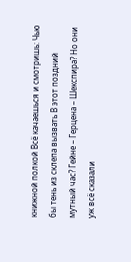книжной полкой Всё качаешься и смотришь: Чью бы тень из склепа вызвать В этот поздний мутный час? Гейне – Герцена – Шекспира? Но они уж всё сказали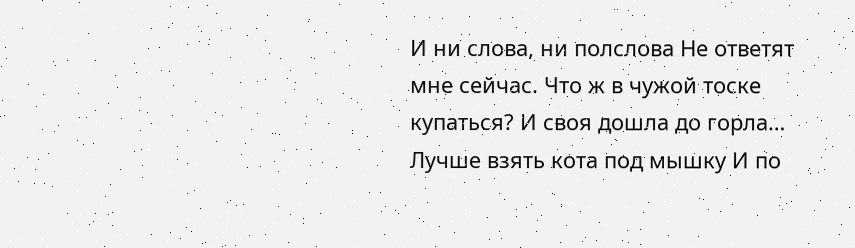И ни слова, ни полслова Не ответят мне сейчас. Что ж в чужой тоске купаться? И своя дошла до горла… Лучше взять кота под мышку И по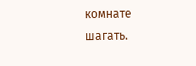комнате шагать.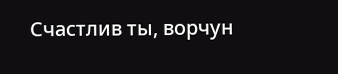Счастлив ты, ворчун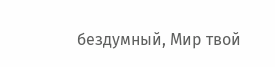бездумный, Мир твой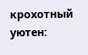крохотный уютен: